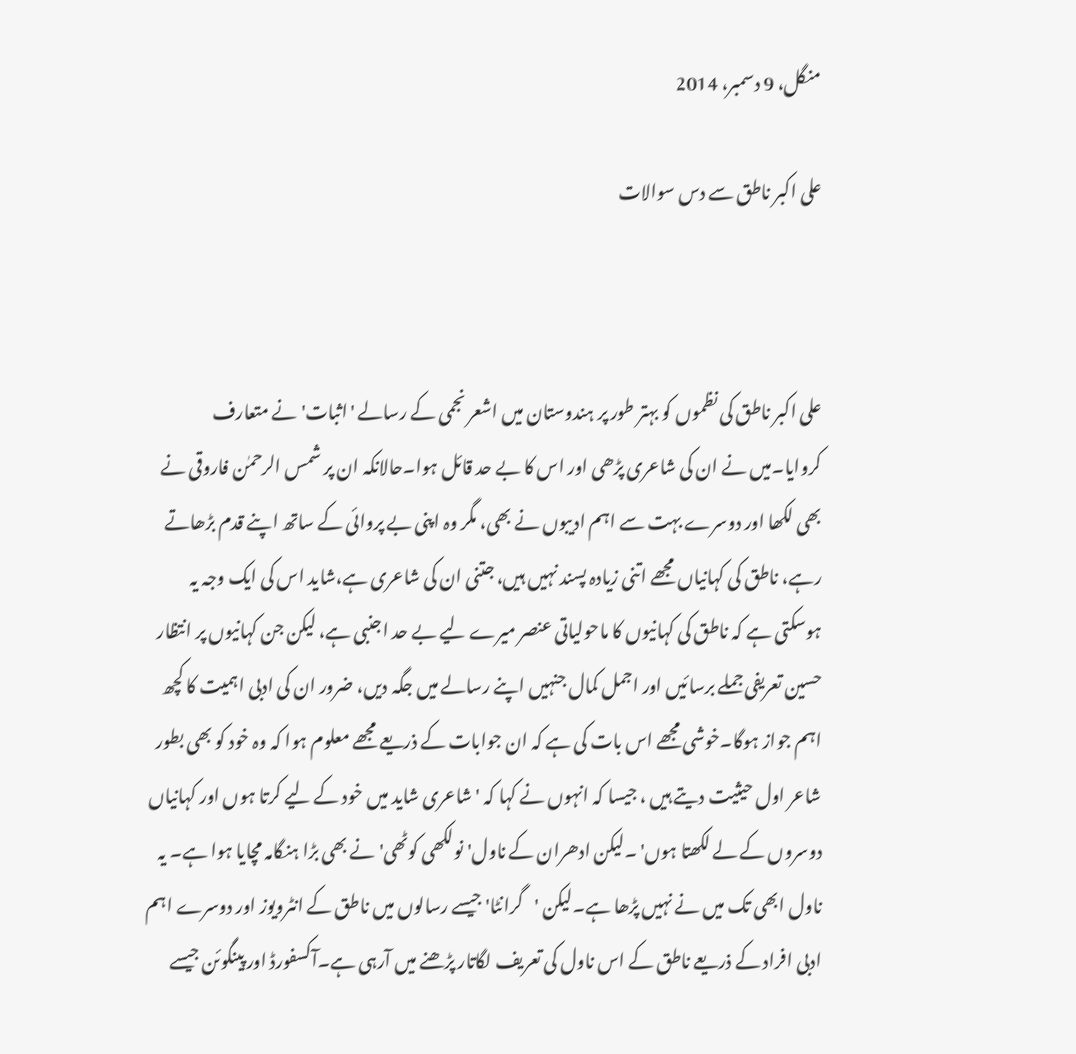منگل، 9 دسمبر، 2014

علی اکبر ناطق سے دس سوالات



علی اکبر ناطق کی نظموں کو بہتر طور پر ہندوستان میں اشعر نجمی کے رسالے 'اثبات'نے متعارف کروایا۔میں نے ان کی شاعری پڑھی اور اس کا بے حد قائل ہوا۔حالانکہ ان پر شمس الرحمٰن فاروقی نے بھی لکھا اور دوسرے بہت سے اہم ادیبوں نے بھی، مگر وہ اپنی بے پروائی کے ساتھ اپنے قدم بڑھاتے رہے، ناطق کی کہانیاں مجھے اتنی زیادہ پسند نہیں ہیں، جتنی ان کی شاعری ہے،شاید اس کی ایک وجہ یہ ہوسکتی ہے کہ ناطق کی کہانیوں کا ماحولیاتی عنصر میرے لیے بے حد اجنبی ہے، لیکن جن کہانیوں پر انتظار حسین تعریفی جملے برسائیں اور اجمل کمال جنہیں اپنے رسالے میں جگہ دیں، ضرور ان کی ادبی اہمیت کا کچھ اہم جواز ہوگا۔خوشی مجھے اس بات کی ہے کہ ان جوابات کے ذریعے مجھے معلوم ہوا کہ وہ خود کو بھی بطور شاعر اول حیثیت دیتے ہیں ، جیسا کہ انہوں نے کہا کہ 'شاعری شاید میں خود کے لیے کرتا ہوں اور کہانیاں دوسروں کے لے لکھتا ہوں' ۔لیکن ادھران کے ناول'نولکھی کوٹھی'نے بھی بڑا ہنگامہ مچایا ہوا ہے۔ یہ ناول ابھی تک میں نے نہیں پڑھا ہے۔لیکن 'گرانٹا'جیسے رسالوں میں ناطق کے انٹرویوز اور دوسرے اہم ادبی افراد کے ذریعے ناطق کے اس ناول کی تعریف لگاتار پڑھنے میں آرہی ہے۔آکسفورڈ اور پینگوئن جیسے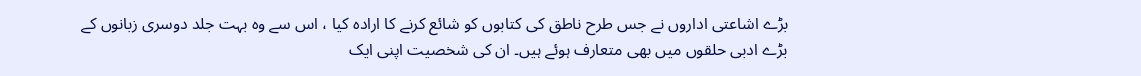بڑے اشاعتی اداروں نے جس طرح ناطق کی کتابوں کو شائع کرنے کا ارادہ کیا ، اس سے وہ بہت جلد دوسری زبانوں کے بڑے ادبی حلقوں میں بھی متعارف ہوئے ہیں۔ ان کی شخصیت اپنی ایک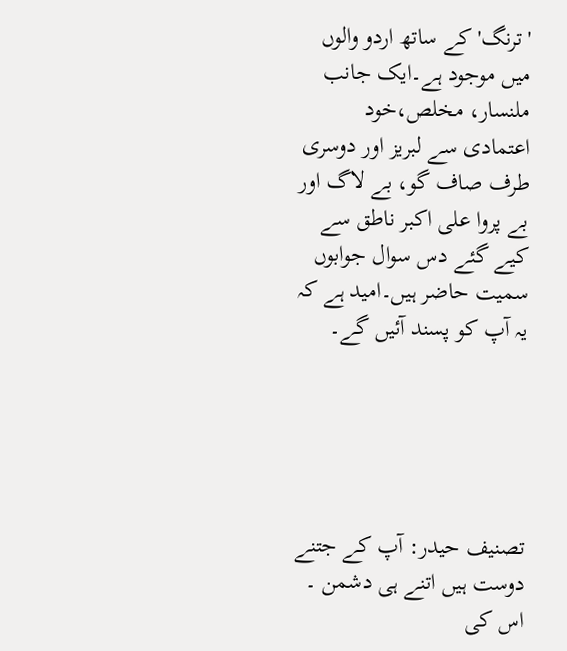'ترنگ'کے ساتھ اردو والوں میں موجود ہے۔ایک جانب ملنسار، مخلص،خود اعتمادی سے لبریز اور دوسری طرف صاف گو، بے لاگ اور بے پروا علی اکبر ناطق سے کیے گئے دس سوال جوابوں سمیت حاضر ہیں۔امید ہے کہ یہ آپ کو پسند آئیں گے۔





تصنیف حیدر: آپ کے جتنے دوست ہیں اتنے ہی دشمن ۔ اس کی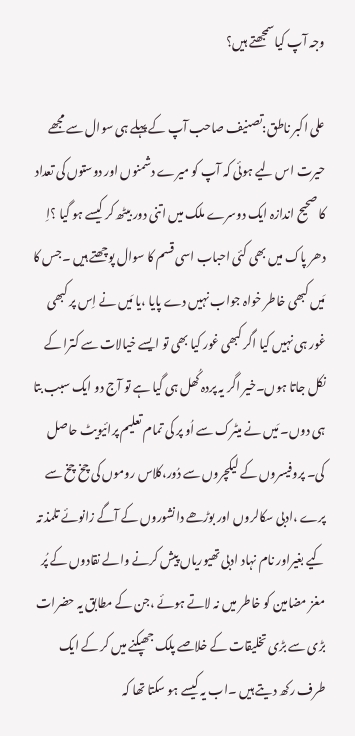وجہ آپ کیاسمجھتے ہیں؟

علی اکبر ناطق:تصنیف صاحب آپ کے پہلے ہی سوال سے مجھے حیرت اس لیے ہوئی کہ آپ کو میرے دشمنوں اور دوستوں کی تعداد کا صحیح اندازہ ایک دوسرے ملک میں اتنی دور بیٹھ کر کیسے ہو گیا ؟اِ دھر پاک میں بھی کئی احباب اسی قسم کا سوال پوچھتے ہیں ۔جس کا مَیں کبھی خاطر خواہ جواب نہیں دے پایا ،یا مَیں نے اِس پر کبھی غور ہی نہیں کیا اگر کبھی غور کیا بھی تو ایسے خیالات سے کترا کے نکل جاتا ہوں۔خیر اگر یہ پردہ کُھل ہی گیا ہے تو آج دو ایک سبب بتا ہی دوں۔ مَیں نے میٹرک سے اُو پر کی تمام تعلیم پرائیویٹ حاصل کی۔ پروفیسروں کے لیکچروں سے دُور،کلاس روموں کی چخ چخ سے پرے ،ادبی سکالروں اور بوڑھے دانشوروں کے آگے زانوئے تلمذ تہ کیے بغیراور نام نہاد ادبی تھیوریاں پیش کرنے والے نقادوں کے پُر مغز مضامین کو خاطر میں نہ لاتے ہوئے ،جن کے مطابق یہ حضرات بڑی سے بڑی تخلیقات کے خلاصے پلک جھپکنے میں کر کے ایک طرف رکھ دیتے ہیں ۔اب یہ کیسے ہو سکتا تھا کہ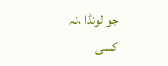جو لونڈا ،نہ کسی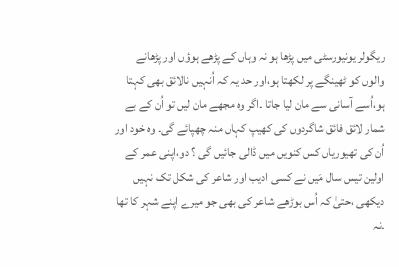ریگولر یونیورسٹی میں پڑھا ہو نہ وہاں کے پڑھے ہوؤں اور پڑھانے والوں کو ٹھینگے پر لکھتا ہو،اور حد یہ کہ اُنہیں نالائق بھی کہتا ہو،اُسے آسانی سے مان لیا جاتا ۔اگر وہ مجھے مان لیں تو اُن کے بے شمار لائق فائق شاگردوں کی کھیپ کہاں منہ چھپائے گی۔ وہ خود اور اُن کی تھیوریاں کس کنویں میں ڈالی جائیں گی ؟ دو،اپنی عمر کے اولین تیس سال مَیں نے کسی ادیب اور شاعر کی شکل تک نہیں دیکھی ،حتیٰ کہ اُس بوڑھے شاعر کی بھی جو میرے اپنے شہر کا تھا ۔نہ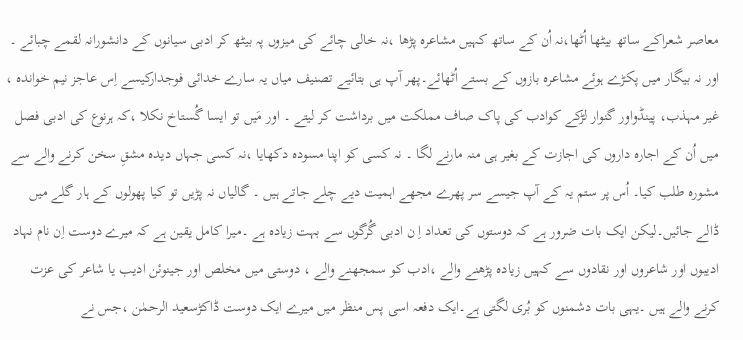معاصر شعراکے ساتھ بیٹھا اُٹھا،نہ اُن کے ساتھ کہیں مشاعرہ پڑھا ،نہ خالی چائے کی میزوں پہ بیٹھ کر ادبی سیانوں کے دانشورانہ لقمے چبائے ۔ اور نہ بیگار میں پکڑے ہوئے مشاعرہ بازوں کے بستے اُٹھائے۔پھر آپ ہی بتائیے تصنیف میاں یہ سارے خدائی فوجدارکیسے اِس عاجز نیم خواندہ ، غیر مہذب، پینڈواور گنوار لڑکے کوادب کی پاک صاف مملکت میں برداشت کر لیتے ۔ اور مَیں تو ایسا گُستاخ نکلا ،کہ ہرنوع کی ادبی فصل میں اُن کے اجارہ داروں کی اجازت کے بغیر ہی منہ مارنے لگا ۔ نہ کسی کو اپنا مسودہ دکھایا ،نہ کسی جہاں دیدہ مشقِ سخن کرنے والے سے مشورہ طلب کیا۔ اُس پر ستم یہ کے آپ جیسے سر پھرے مجھے اہمیت دیے چلے جاتے ہیں ۔ گالیاں نہ پڑیں تو کیا پھولوں کے ہار گلے میں ڈالے جائیں۔لیکن ایک بات ضرور ہے کہ دوستوں کی تعداد اِ ن ادبی گُرگوں سے بہت زیادہ ہے ۔میرا کامل یقین ہے کہ میرے دوست اِن نام نہاد ادیبوں اور شاعروں اور نقادوں سے کہیں زیادہ پڑھنے والے ،ادب کو سمجھنے والے ، دوستی میں مخلص اور جینوئن ادیب یا شاعر کی عزت کرنے والے ہیں ۔یہی بات دشمنوں کو بُری لگتی ہے۔ایک دفعہ اسی پس منظر میں میرے ایک دوست ڈاکڑسعید الرحمٰن ،جس نے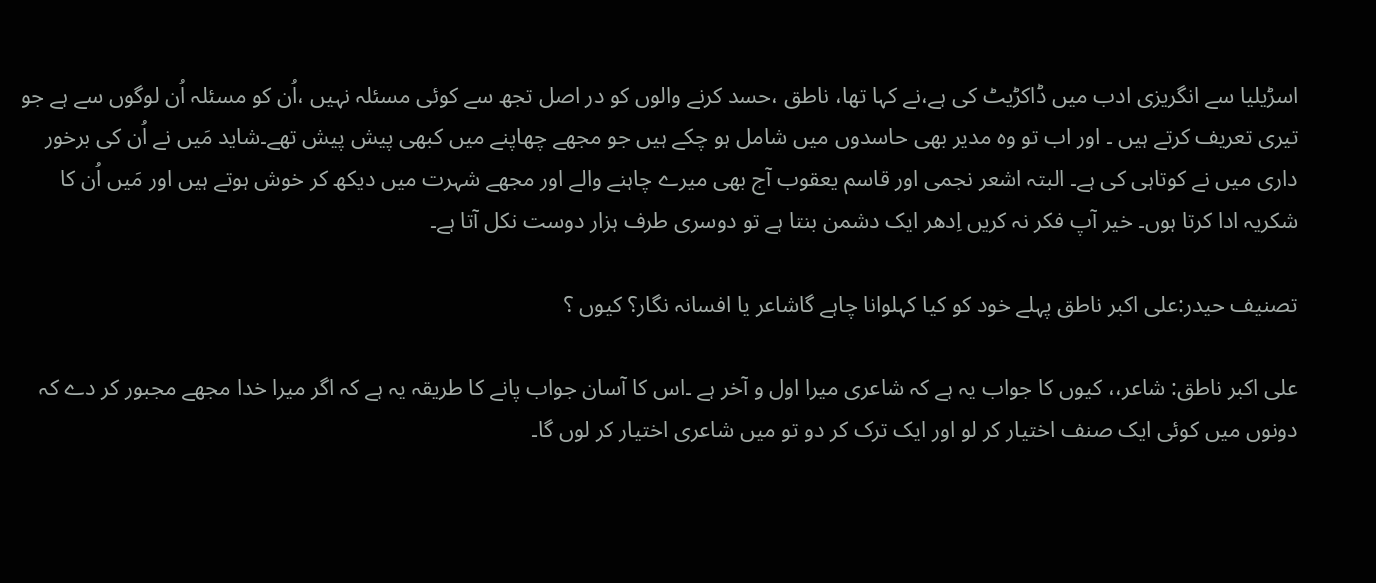اسڑیلیا سے انگریزی ادب میں ڈاکڑیٹ کی ہے،نے کہا تھا، ناطق ،حسد کرنے والوں کو در اصل تجھ سے کوئی مسئلہ نہیں ،اُن کو مسئلہ اُن لوگوں سے ہے جو تیری تعریف کرتے ہیں ۔ اور اب تو وہ مدیر بھی حاسدوں میں شامل ہو چکے ہیں جو مجھے چھاپنے میں کبھی پیش پیش تھے۔شاید مَیں نے اُن کی برخور داری میں نے کوتاہی کی ہے۔ البتہ اشعر نجمی اور قاسم یعقوب آج بھی میرے چاہنے والے اور مجھے شہرت میں دیکھ کر خوش ہوتے ہیں اور مَیں اُن کا شکریہ ادا کرتا ہوں۔ خیر آپ فکر نہ کریں اِدھر ایک دشمن بنتا ہے تو دوسری طرف ہزار دوست نکل آتا ہے۔

تصنیف حیدر:علی اکبر ناطق پہلے خود کو کیا کہلوانا چاہے گاشاعر یا افسانہ نگار؟ کیوں ؟

علی اکبر ناطق: شاعر،، کیوں کا جواب یہ ہے کہ شاعری میرا اول و آخر ہے ۔اس کا آسان جواب پانے کا طریقہ یہ ہے کہ اگر میرا خدا مجھے مجبور کر دے کہ دونوں میں کوئی ایک صنف اختیار کر لو اور ایک ترک کر دو تو میں شاعری اختیار کر لوں گا۔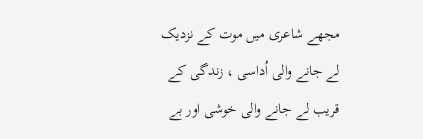مجھے شاعری میں موت کے نزدیک لے جانے والی اُداسی ، زندگی کے قریب لے جانے والی خوشی اور بے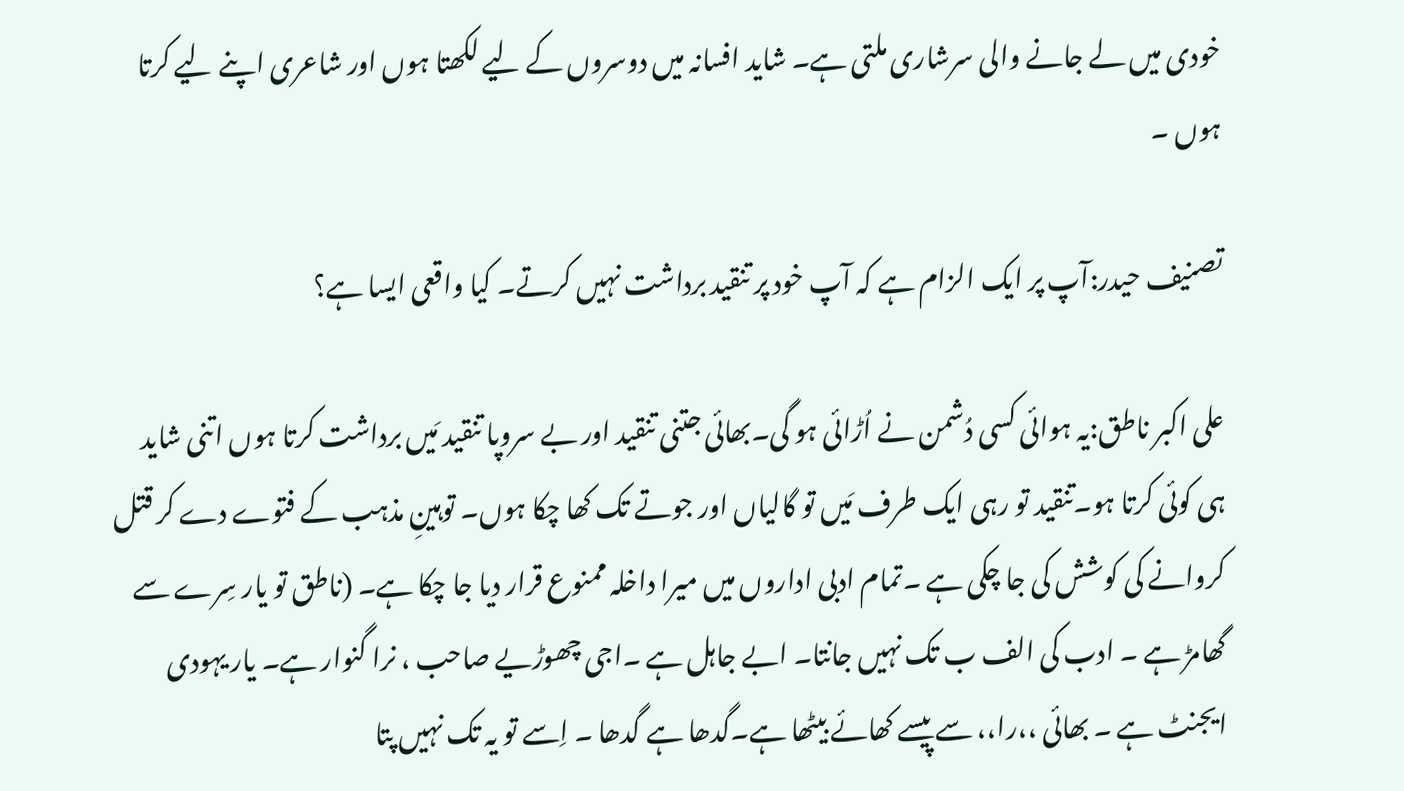خودی میں لے جانے والی سرشاری ملتی ہے۔ شاید افسانہ میں دوسروں کے لیے لکھتا ہوں اور شاعری اپنے لیے کرتا ہوں ۔

تصنیف حیدر:آپ پر ایک الزام ہے کہ آپ خود پر تنقید برداشت نہیں کرتے۔ کیا واقعی ایسا ہے؟

علی اکبر ناطق:یہ ہوائی کسی دُشمن نے اُڑائی ہو گی۔بھائی جتنی تنقید اور بے سروپا تنقید مَیں برداشت کرتا ہوں اتنی شاید ہی کوئی کرتا ہو۔تنقید تو رہی ایک طرف مَیں تو گالیاں اور جوتے تک کھا چکا ہوں۔ توہینِ مذہب کے فتوے دے کر قتل کروانے کی کوشش کی جا چکی ہے ۔تمام ادبی اداروں میں میرا داخلہ ممنوع قرار دیا جا چکا ہے۔ (ناطق تو یار سِرے سے گھامڑ ہے ۔ ادب کی الف ب تک نہیں جانتا۔ ابے جاہل ہے ۔اجی چھوڑیے صاحب ، نرا گنوار ہے۔ یار یہودی ایجنٹ ہے ۔ بھائی ،،را،، سے پیسے کھائے بیٹھا ہے۔گدھا ہے گدھا ۔ اِسے تو یہ تک نہیں پتا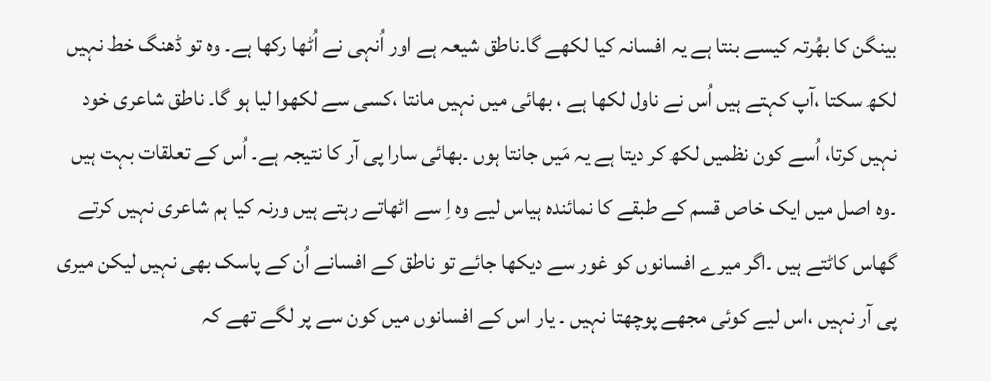بینگن کا بھُرتہ کیسے بنتا ہے یہ افسانہ کیا لکھے گا۔ناطق شیعہ ہے اور اُنہی نے اُٹھا رکھا ہے۔ وہ تو ڈھنگ خط نہیں لکھ سکتا ،آپ کہتے ہیں اُس نے ناول لکھا ہے ، بھائی میں نہیں مانتا ،کسی سے لکھوا لیا ہو گا۔ ناطق شاعری خود نہیں کرتا، اُسے کون نظمیں لکھ کر دیتا ہے یہ مَیں جانتا ہوں ۔بھائی سارا پی آر کا نتیجہ ہے۔ اُس کے تعلقات بہت ہیں ۔وہ اصل میں ایک خاص قسم کے طبقے کا نمائندہ ہیاس لیے وہ اِ سے اٹھاتے رہتے ہیں ورنہ کیا ہم شاعری نہیں کرتے گھاس کاٹتے ہیں ۔اگر میرے افسانوں کو غور سے دیکھا جائے تو ناطق کے افسانے اُن کے پاسک بھی نہیں لیکن میری پی آر نہیں ،اس لیے کوئی مجھے پوچھتا نہیں ۔ یار اس کے افسانوں میں کون سے پر لگے تھے کہ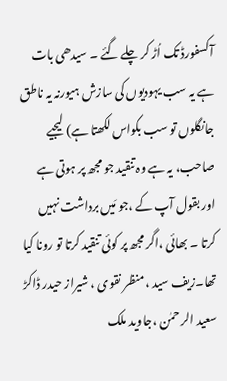آکسفورڈ تک اُڑ کر چلے گئے ۔ سیدھی بات ہے یہ سب یہودیوں کی سازش ہیورنہ یہ ناطق جانگلوں تو سب بکواس لکھتا ہے) لیجیے صاحب، یہ ہے وہ تنقید جو مجھ پر ہوتی ہے اور بقول آپ کے ،جو مَیں برداشت نہیں کرتا ۔ بھائی ،اگر مجھ پر کوئی تنقید کرتا تو رونا کیا تھا۔زیف سید ، منظر نقوی ، شیراز حیدر ڈاکڑ سعید الر حمٰن ،جاوید ملک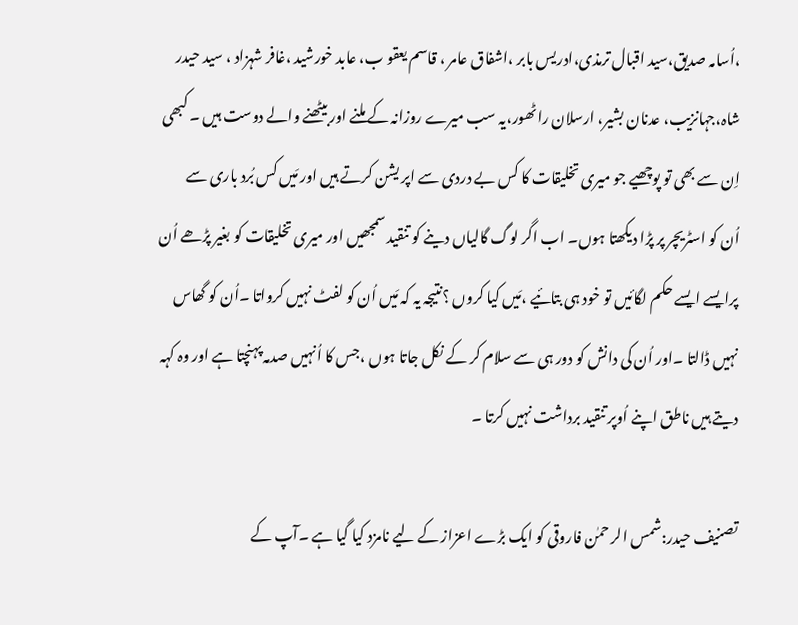،اُسامہ صدیق،سید اقبال ترمذی،ادریس بابر ،اشفاق عامر ، قاسم یعقو ب، عابد خورشید ،غافر شہزاد ، سید حیدر شاہ،جہانزیب، عدنان بشیر، ارسلان راٹھور،یہ سب میرے روزانہ کے ملنے اور بیٹھنے والے دوست ہیں ۔ کبھی اِن سے بھی تو پوچھیے جو میری تخلیقات کا کس بے دردی سے اپر یشن کرتے ہیں اور مَیں کس بُرد باری سے اُن کو اسٹریچر پر پڑا دیکھتا ہوں۔ اب اگر لوگ گالیاں دینے کو تنقید سمجھیں اور میری تخلیقات کو بغیر پڑھے اُن پرایسے ایسے حکم لگائیں تو خود ہی بتائیے ،مَیں کیا کروں ؟نتیجہ یہ کہ مَیں اُن کو لفٹ نہیں کرواتا ۔اُن کو گھاس نہیں ڈالتا ۔اور اُن کی دانش کو دور ہی سے سلام کر کے نکل جاتا ہوں ،جس کا اُنہیں صدمہ پہنچتا ہے اور وہ کہہ دیتے ہیں ناطق اپنے اُوپر تنقید برداشت نہیں کرتا ۔

تصنیف حیدر:شمس الر حمٰن فاروقی کو ایک بڑے اعزاز کے لیے نامزد کیا گیا ہے ۔آپ کے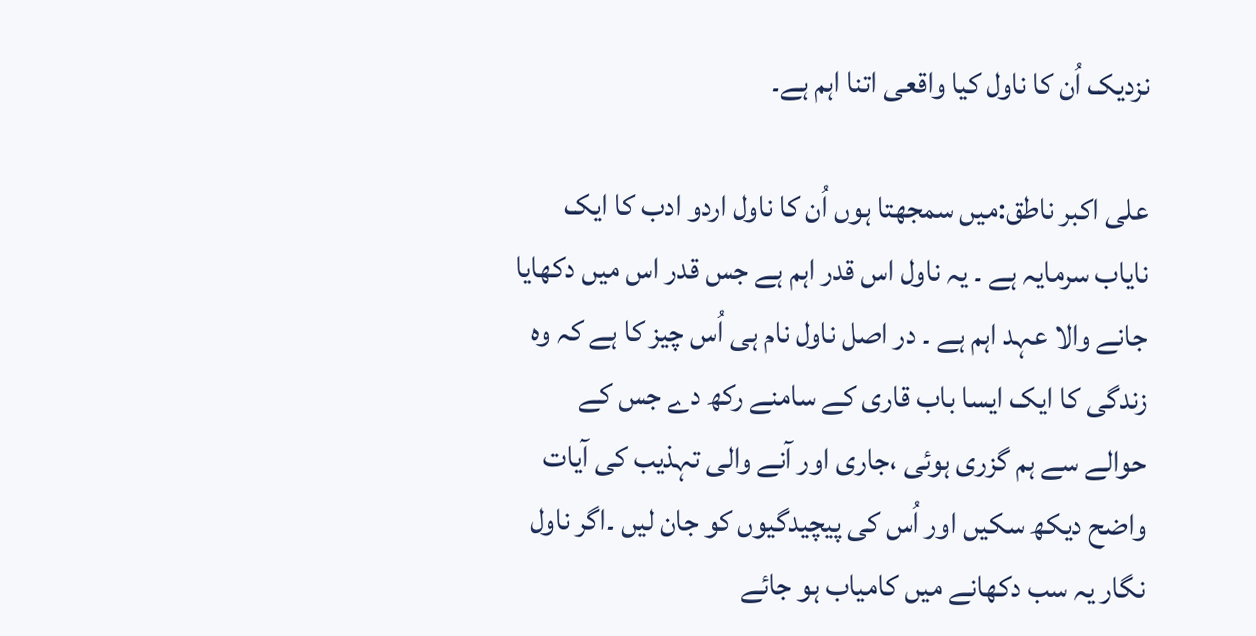نزدیک اُن کا ناول کیا واقعی اتنا اہم ہے۔

علی اکبر ناطق:میں سمجھتا ہوں اُن کا ناول اردو ادب کا ایک نایاب سرمایہ ہے ۔ یہ ناول اس قدر اہم ہے جس قدر اس میں دکھایا جانے والا عہد اہم ہے ۔ در اصل ناول نام ہی اُس چیز کا ہے کہ وہ زندگی کا ایک ایسا باب قاری کے سامنے رکھ دے جس کے حوالے سے ہم گزری ہوئی ،جاری اور آنے والی تہذیب کی آیات واضح دیکھ سکیں اور اُس کی پیچیدگیوں کو جان لیں ۔اگر ناول نگار یہ سب دکھانے میں کامیاب ہو جائے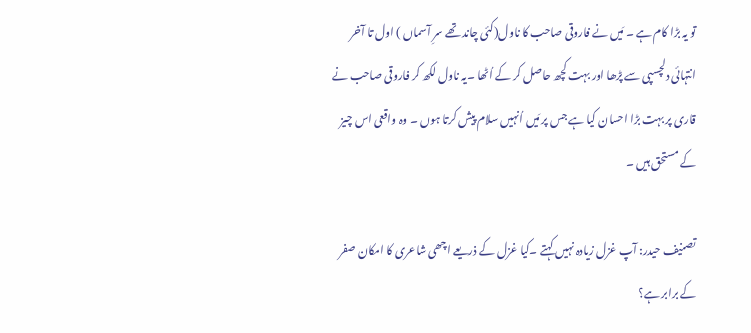تو یہ بڑا کام ہے ۔ مَیں نے فاروقی صاحب کا ناول(کئی چاند تھے سرِ آسماں ) اول تا آخر انتہائی دلچسپی سے پڑھا اور بہت کچھ حاصل کر کے اُٹھا ۔یہ ناول لکھ کر فاروقی صاحب نے قاری پر بہت بڑا احسان کیا ہے جس پر مَیں اُنہیں سلام پیش کرتا ہوں ۔ وہ واقعی اس چیز کے مستحق ہیں ۔

تصنیف حیدر: آپ غزل زیادہ نہیں کہتے ۔کیا غزل کے ذریعے اچھی شاعری کا امکان صفر کے برابر ہے؟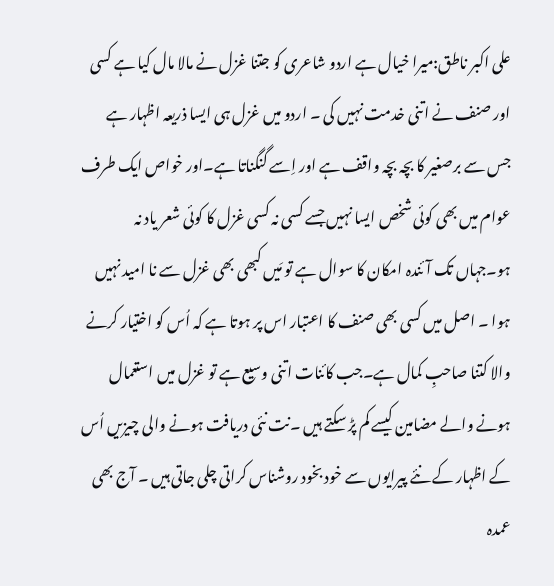علی اکبر ناطق:میرا خیال ہے اردو شاعری کو جتنا غزل نے مالا مال کیا ہے کسی اور صنف نے اتنی خدمت نہیں کی ۔ اردو میں غزل ہی ایسا ذریعہ اظہار ہے جس سے برصغیر کا بچہ بچہ واقف ہے اور اِسے گنگناتا ہے۔اور خواص ایک طرف عوام میں بھی کوئی شخص ایسا نہیں جسے کسی نہ کسی غزل کا کوئی شعر یاد نہ ہو۔جہاں تک آئندہ امکان کا سوال ہے تو مَیں کبھی بھی غزل سے نا امید نہیں ہوا ۔ اصل میں کسی بھی صنف کا اعتبار اس پر ہوتا ہے کہ اُس کو اختیار کرنے والا کتنا صاحبِ کمال ہے۔جب کائنات اتنی وسیع ہے تو غزل میں استعمال ہونے والے مضامین کیسے کم پڑ سکتے ہیں ۔نت نئی دریافت ہونے والی چیزیں اُس کے اظہار کے نئے پیرایوں سے خود بخود روشناس کراتی چلی جاتی ہیں ۔ آج بھی عمدہ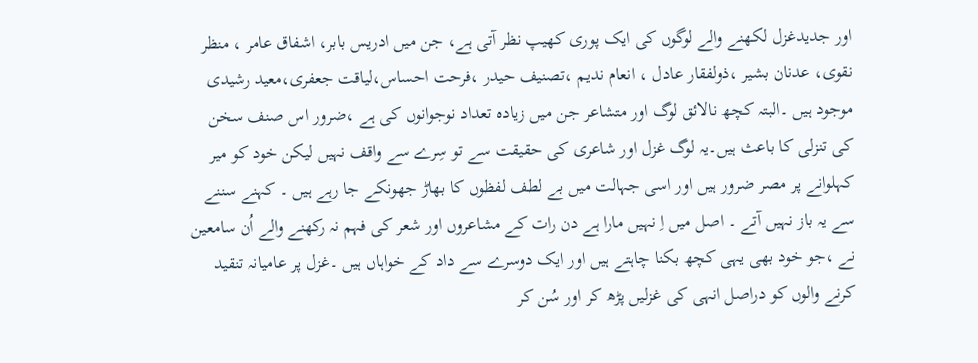اور جدیدغزل لکھنے والے لوگوں کی ایک پوری کھیپ نظر آتی ہے، جن میں ادریس بابر، اشفاق عامر ، منظر نقوی، عدنان بشیر ،ذولفقار عادل ، انعام ندیم ،تصنیف حیدر ،فرحت احساس،لیاقت جعفری،معید رشیدی موجود ہیں ۔البتہ کچھ نالائق لوگ اور متشاعر جن میں زیادہ تعداد نوجوانوں کی ہے ،ضرور اس صنف سخن کی تنزلی کا باعث ہیں۔یہ لوگ غزل اور شاعری کی حقیقت سے تو سِرے سے واقف نہیں لیکن خود کو میر کہلوانے پر مصر ضرور ہیں اور اسی جہالت میں بے لطف لفظوں کا بھاڑ جھونکے جا رہے ہیں ۔ کہنے سننے سے یہ باز نہیں آتے ۔ اصل میں اِ نہیں مارا ہے دن رات کے مشاعروں اور شعر کی فہم نہ رکھنے والے اُن سامعین نے ،جو خود بھی یہی کچھ بکنا چاہتے ہیں اور ایک دوسرے سے داد کے خواہاں ہیں ۔غزل پر عامیانہ تنقید کرنے والوں کو دراصل انہی کی غزلیں پڑھ کر اور سُن کر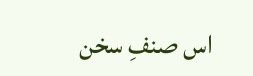اس صنفِ سخن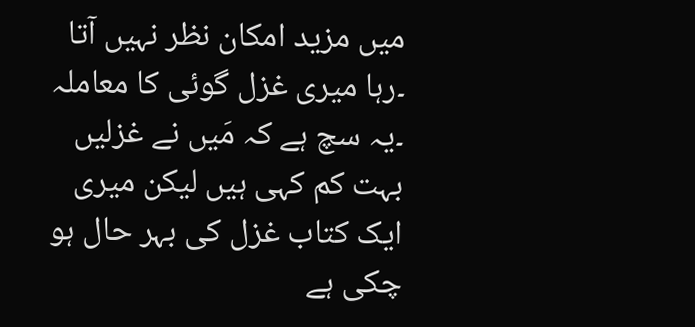میں مزید امکان نظر نہیں آتا ۔رہا میری غزل گوئی کا معاملہ ۔یہ سچ ہے کہ مَیں نے غزلیں بہت کم کہی ہیں لیکن میری ایک کتاب غزل کی بہر حال ہو چکی ہے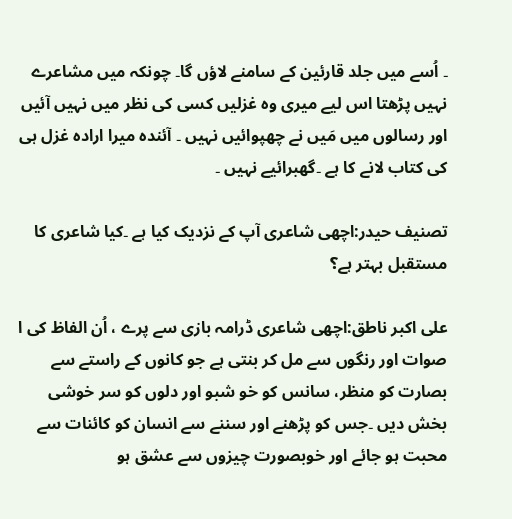۔ اُسے میں جلد قارئین کے سامنے لاؤں گا۔ چونکہ میں مشاعرے نہیں پڑھتا اس لیے میری وہ غزلیں کسی کی نظر میں نہیں آئیں اور رسالوں میں مَیں نے چھپوائیں نہیں ۔ آئندہ میرا ارادہ غزل ہی کی کتاب لانے کا ہے ۔گھبرائیے نہیں ۔

تصنیف حیدر:اچھی شاعری آپ کے نزدیک کیا ہے ۔کیا شاعری کا مستقبل بہتر ہے؟

علی اکبر ناطق:اچھی شاعری ڈرامہ بازی سے پرے ، اُن الفاظ کی ا صوات اور رنگوں سے مل کر بنتی ہے جو کانوں کے راستے سے بصارت کو منظر، سانس کو خو شبو اور دلوں کو سر خوشی بخش دیں ۔جس کو پڑھنے اور سننے سے انسان کو کائنات سے محبت ہو جائے اور خوبصورت چیزوں سے عشق ہو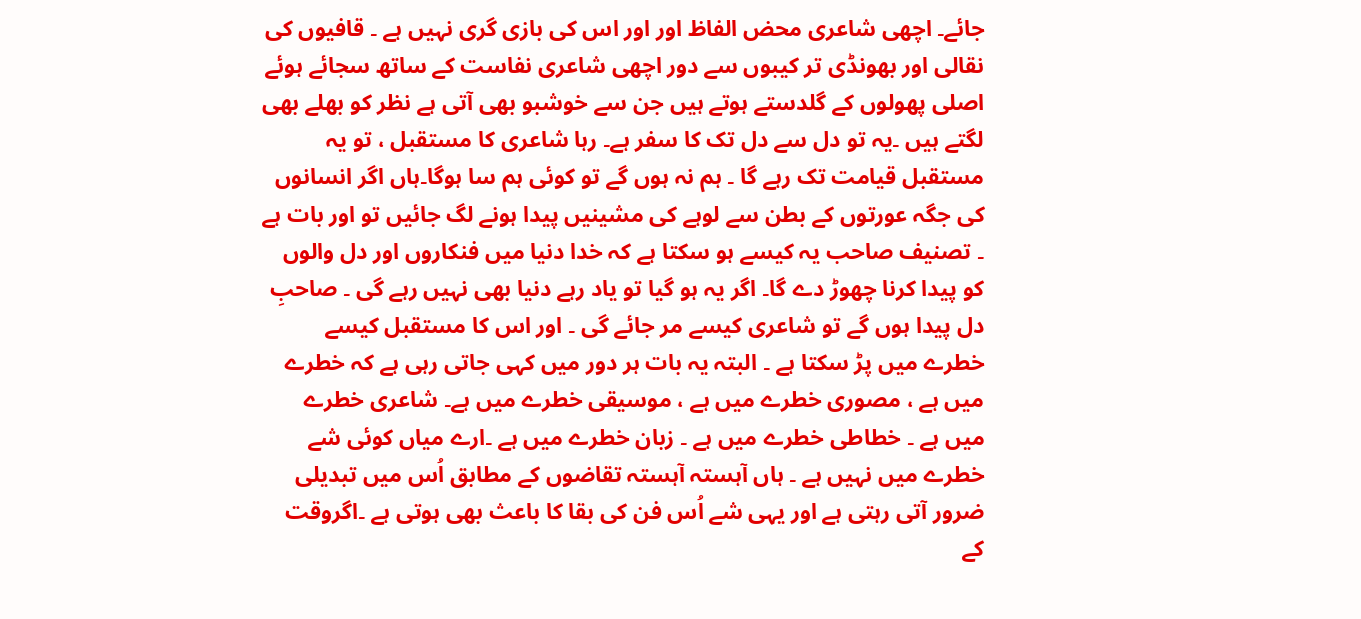جائے۔ اچھی شاعری محض الفاظ اور اور اس کی بازی گری نہیں ہے ۔ قافیوں کی نقالی اور بھونڈی تر کیبوں سے دور اچھی شاعری نفاست کے ساتھ سجائے ہوئے اصلی پھولوں کے گلدستے ہوتے ہیں جن سے خوشبو بھی آتی ہے نظر کو بھلے بھی لگتے ہیں ۔یہ تو دل سے دل تک کا سفر ہے۔ رہا شاعری کا مستقبل ، تو یہ مستقبل قیامت تک رہے گا ۔ ہم نہ ہوں گے تو کوئی ہم سا ہوگا۔ہاں اگر انسانوں کی جگہ عورتوں کے بطن سے لوہے کی مشینیں پیدا ہونے لگ جائیں تو اور بات ہے ۔ تصنیف صاحب یہ کیسے ہو سکتا ہے کہ خدا دنیا میں فنکاروں اور دل والوں کو پیدا کرنا چھوڑ دے گا۔ اگر یہ ہو گیا تو یاد رہے دنیا بھی نہیں رہے گی ۔ صاحبِ دل پیدا ہوں گے تو شاعری کیسے مر جائے گی ۔ اور اس کا مستقبل کیسے خطرے میں پڑ سکتا ہے ۔ البتہ یہ بات ہر دور میں کہی جاتی رہی ہے کہ خطرے میں ہے ، مصوری خطرے میں ہے ، موسیقی خطرے میں ہے۔ شاعری خطرے میں ہے ۔ خطاطی خطرے میں ہے ۔ زبان خطرے میں ہے ۔ارے میاں کوئی شے خطرے میں نہیں ہے ۔ ہاں آہستہ آہستہ تقاضوں کے مطابق اُس میں تبدیلی ضرور آتی رہتی ہے اور یہی شے اُس فن کی بقا کا باعث بھی ہوتی ہے ۔اگروقت کے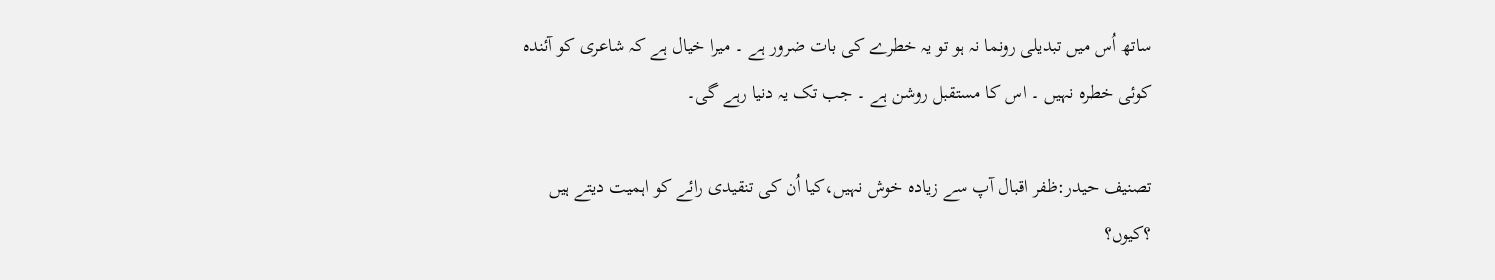ساتھ اُس میں تبدیلی رونما نہ ہو تو یہ خطرے کی بات ضرور ہے ۔ میرا خیال ہے کہ شاعری کو آئندہ کوئی خطرہ نہیں ۔ اس کا مستقبل روشن ہے ۔ جب تک یہ دنیا رہے گی۔

تصنیف حیدر:ظفر اقبال آپ سے زیادہ خوش نہیں،کیا اُن کی تنقیدی رائے کو اہمیت دیتے ہیں ؟کیوں؟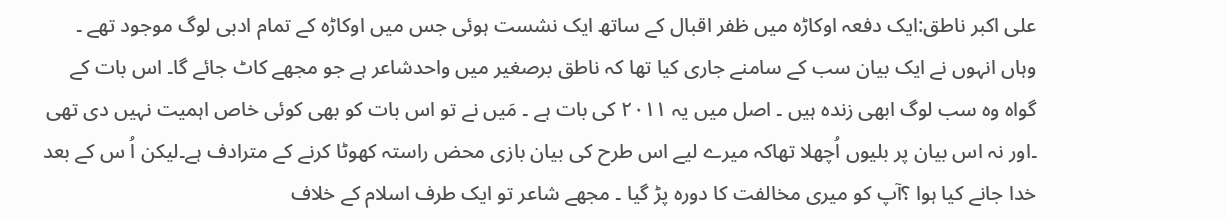علی اکبر ناطق:ایک دفعہ اوکاڑہ میں ظفر اقبال کے ساتھ ایک نشست ہوئی جس میں اوکاڑہ کے تمام ادبی لوگ موجود تھے ۔ وہاں انہوں نے ایک بیان سب کے سامنے جاری کیا تھا کہ ناطق برصغیر میں واحدشاعر ہے جو مجھے کاٹ جائے گا۔ اس بات کے گواہ وہ سب لوگ ابھی زندہ ہیں ۔ اصل میں یہ ۲۰۱۱ کی بات ہے ۔ مَیں نے تو اس بات کو بھی کوئی خاص اہمیت نہیں دی تھی ۔اور نہ اس بیان پر بلیوں اُچھلا تھاکہ میرے لیے اس طرح کی بیان بازی محض راستہ کھوٹا کرنے کے مترادف ہے۔لیکن اُ س کے بعد خدا جانے کیا ہوا ؟آپ کو میری مخالفت کا دورہ پڑ گیا ۔ مجھے شاعر تو ایک طرف اسلام کے خلاف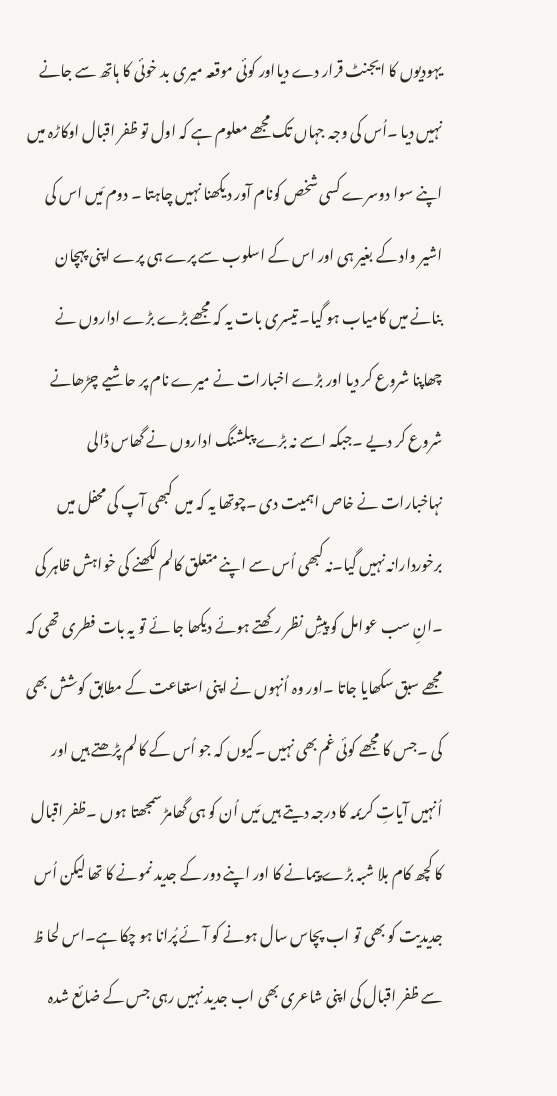یہودیوں کا ایجنٹ قرار دے دیااور کوئی موقعہ میری بد خوئی کا ہاتھ سے جانے نہیں دیا ۔اُس کی وجہ جہاں تک مجھے معلوم ہے کہ اول تو ظفر اقبال اوکاڑہ میں اپنے سوا دوسرے کسی شخص کونام آور دیکھنا نہیں چاہتا ۔ دوم مَیں اس کی اشیر واد کے بغیر ہی اور اس کے اسلوب سے پرے ہی پرے اپنی پہچان بنانے میں کامیاب ہو گیا۔ تیسری بات یہ کہ مجھے بڑے بڑے اداروں نے چھاپنا شروع کر دیا اور بڑے اخبارات نے میرے نام پر حاشیے چڑھانے شروع کر دیے ۔جبکہ اسے نہ بڑے پبلشنگ اداروں نے گھاس ڈالی نہاخبارات نے خاص اہمیت دی ۔چوتھا یہ کہ میں کبھی آپ کی محفل میں برخوردارانہ نہیں گیا۔نہ کبھی اُس سے اپنے متعلق کالم لکھنے کی خواہش ظاہر کی ۔انِ سب عوامل کو پیشِ نظر رکھتے ہوئے دیکھا جا ئے تو یہ بات فطری تھی کہ مجھے سبق سکھایا جاتا ۔اور وہ اُنہوں نے اپنی استعاعت کے مطابق کوشش بھی کی ۔جس کا مجھے کوئی غم بھی نہیں ۔کیوں کہ جو اُس کے کالم پڑھتے ہیں اور اُنہیں آیاتِ کریمہ کا درجہ دیتے ہیں مَیں اُن کو ہی گھامڑ سمجھتا ہوں ۔ظفر اقبال کا کچھ کام بلا شبہ بڑے پیمانے کا اور اپنے دور کے جدید نمونے کا تھا لیکن اُس جدیدیت کو بھی تو اب پچاس سال ہونے کو آئے پُرانا ہو چکا ہے۔اس لحا ظ سے ظفر اقبال کی اپنی شاعری بھی اب جدید نہیں رہی جس کے ضائع شدہ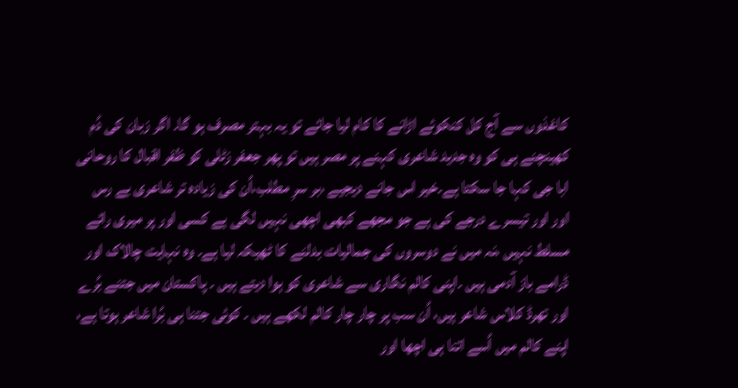کاغذوں سے آج کل کنکوئے اڑانے کا کام لیا جائے تو یہ بہتر مصرف ہو گا۔ اگر زبان کی دُم کھینچنے ہی کو وہ جدید شاعری کہنے پر مصر ہیں تو پھر جعفر زٹلی کو ظفر اقبال کا روحانی ابا جی کہا جا سکتا ہے۔خیر اس جانے دیجیے ،بر سرِ مطلب،اُن کی زیادہ تر شاعری بے رس اور اور تیسرے درجے کی ہے جو مجھے کبھی اچھی نہیں لگی ہے کسی اور پر میری رائے مسلط نہیں ،نہ میں نے دوسروں کی جمالیات بدلنے کا ٹھیکہ لیا ہے۔ وہ نہایت چالاک اور ڈرامے باز آدمی ہیں ۔اپنی کالم نگاری سے شاعری کو ہوا دیتے ہیں ۔ پاکستان میں جتنے بُرے اور تھرڈ کلاس شاعر ہیں، اُن سب پر چار چار کالم لکھے ہیں ۔ کوئی جتنا ہی بُرا شاعر ہوتا ہے، اپنے کالم میں اُسے اتنا ہی اچھا اور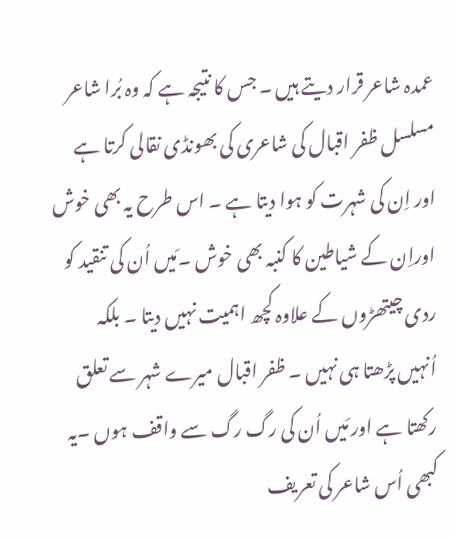عمدہ شاعر قرار دیتے ہیں ۔ جس کا نتیجہ ہے کہ وہ بُرا شاعر مسلسل ظفر اقبال کی شاعری کی بھونڈی نقالی کرتا ہے اور اِن کی شہرت کو ہوا دیتا ہے ۔ اس طرح یہ بھی خوش اوراِن کے شیاطین کا کنبہ بھی خوش ۔مَیں اُن کی تنقید کو ردی چیتھڑوں کے علاوہ کچھ اہمیت نہیں دیتا ۔ بلکہ اُنہیں پڑھتا ہی نہیں ۔ ظفر اقبال میرے شہر سے تعلق رکھتا ہے اور مَیں اُن کی رگ رگ سے واقف ہوں ۔یہ کبھی اُس شاعر کی تعریف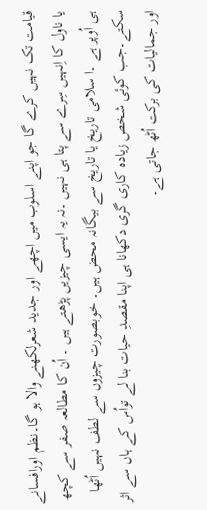قیامت تک نہیں کرے گا جو اپنے اسلوب میں اچھے اور جدید شعرلکھنے والا ہو گا۔نظم اورافسانے یا ناول کا اِنہیں سِرے سے پتا ہی نہیں ۔نہ یہ ایسی چیزیں پڑھتے ہیں ۔ اُن کا مطالعہ صفر سے کچھ ہی اُوپر ہے ۔ا سلامی تاریخ یا تاریخ سے بیگانہ محض ہیں۔ خوبصورت چیزوں سے لطف نہیں اُٹھا سکتے۔جب کوئی شخص زیادہ کاری گری دکھانا ہی اپنا مقصدِ حیات بنا لے تواُس کے ہاں سے اثر اور جمالیات کی برکت اُٹھ جاتی ہے۔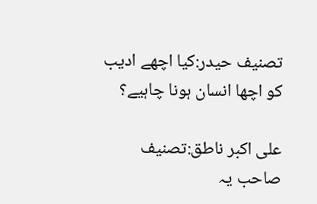تصنیف حیدر:کیا اچھے ادیب کو اچھا انسان ہونا چاہیے؟

علی اکبر ناطق:تصنیف صاحب یہ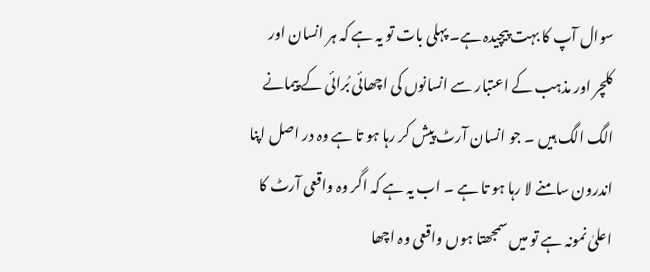سوال آپ کا بہت پیچیدہ ہے۔ پہلی بات تو یہ ہے کہ ہر انسان اور کلچر اور مذہب کے اعتبار سے انسانوں کی اچھائی بُرائی کے پیمانے الگ الگ ہیں ۔ جو انسان آرٹ پیش کر رہا ہو تا ہے وہ در اصل اپنا اندرون سامنے لا رہا ہو تا ہے ۔ اب یہ ہے کہ اگر وہ واقعی آرٹ کا اعلیٰ نمونہ ہے تو میں سمجھتا ہوں واقعی وہ اچھا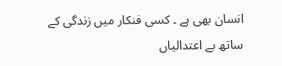انسان بھی ہے ۔ کسی فنکار میں زندگی کے ساتھ بے اعتدالیاں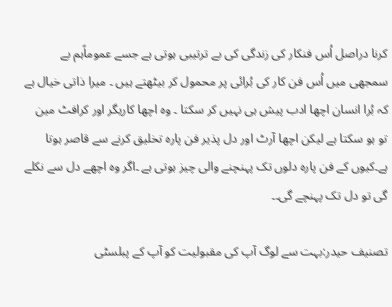کرنا دراصل اُس فنکار کی زندگی کی بے ترتیبی ہوتی ہے جسے عموماًہم بے سمجھی میں اُس فن کار کی بُرائی پر محمول کر بیٹھتے ہیں ۔ میرا ذاتی خیال ہے کہ بُرا انسان اچھا ادب پیش ہی نہیں کر سکتا ۔ وہ اچھا کاریگر اور کرافٹ مین تو ہو سکتا ہے لیکن اچھا آرٹ اور دل پذیر فن پارہ تخلیق کرنے سے قاصر ہوتا ہے۔کیوں کے فن پارہ دلوں تک پہنچنے والی چیز ہوتی ہے ۔اگر وہ اچھے دل سے نکلے گی تو دل تک پہنچے گی۔۔

تصنیف حیدر:بہت سے لوگ آپ کی مقبولیت کو آپ کے پبلسٹی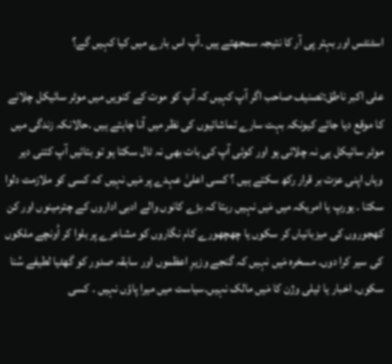اسٹنٹس اور بہتر پی آر کا نتیجہ سمجھتے ہیں ۔آپ اس بارے میں کیا کہیں گے؟

علی اکبر ناطق:تصنیف صاحب اگر آپ کہیں کہ آپ کو موت کے کنویں میں موٹر سائیکل چلانے کا موقع دیا جائے کیونکہ بہت سارے تماشائیوں کی نظر میں آنا چاہتے ہیں ۔حالانکہ زندگی میں موٹر سائیکل ہی نہ چلائی ہو اور کوئی آپ کی بات بھی نہ ٹال سکتا ہو تو بتائیں آپ کتنی دیر وہاں اپنی عزت بر قرار رکھ سکتے ہیں ؟ کسی اعلیٰ عہدے پر مَیں نہیں کہ کسی کو ملازمت دلوا سکتا ۔ یورپ یا امریکہ میں مَیں نہیں رہتا کہ بڑے کانوں والے ادبی اداروں کے چئرمینوں اور کن کھجوروں کی میزبانیاں کر سکوں یا چھچھورے کام نگاروں کو مشاعرے پر بلوا کر اُونچے ملکوں کی سیر کرا دوں۔ مسخرہ مَیں نہیں کہ گنجے وزیرِ اعظموں اور سابقہ صدور کو گھٹیا لطیفے سُنا سکوں۔ اخبار یا ٹیلی وژن کا مَیں مالک نہیں۔سیاست میں میرا پاؤں نہیں ۔ کسی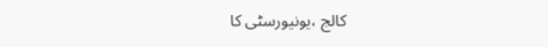کالج ،یونیورسٹی کا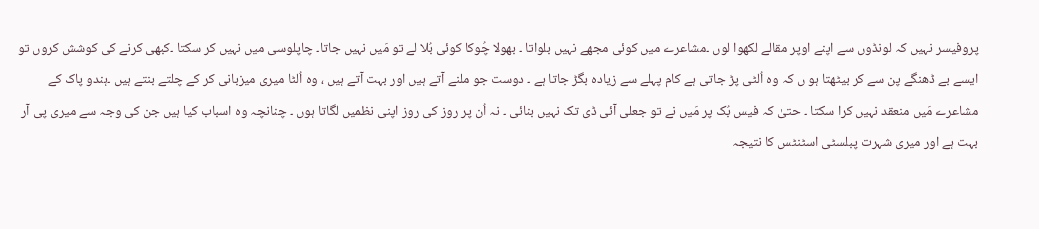پروفیسر نہیں کہ لونڈوں سے اپنے اوپر مقالے لکھوا لوں ۔مشاعرے میں کوئی مجھے نہیں بلواتا ۔ بھولا چُوکا کوئی بُلا لے تو مَیں نہیں جاتا۔ چاپلوسی میں نہیں کر سکتا ۔کبھی کرنے کی کوشش کروں تو ایسے بے ڈھنگے پن سے کر بیٹھتا ہو ں کہ وہ اُلٹی پڑ جاتی ہے کام پہلے سے زیادہ بگڑ جاتا ہے ۔ دوست جو ملنے آتے ہیں اور بہت آتے ہیں ، وہ اُلٹا میری میزبانی کر کے چلتے بنتے ہیں ۔ہندو پاک کے مشاعرے مَیں منعقد نہیں کرا سکتا ۔ حتیٰ کہ فیس بُک پر مَیں نے تو جعلی آئی ڈی تک نہیں بنائی ۔ نہ اُن پر روز کی روز اپنی نظمیں لگاتا ہوں ۔ چنانچہ وہ اسباب کیا ہیں جن کی وجہ سے میری پی آر بہت ہے اور میری شہرت پبلسٹی اسٹنٹس کا نتیجہ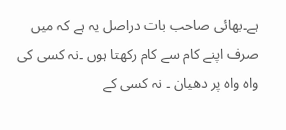ہے۔بھائی صاحب بات دراصل یہ ہے کہ میں صرف اپنے کام سے کام رکھتا ہوں ۔نہ کسی کی واہ واہ پر دھیان ۔ نہ کسی کے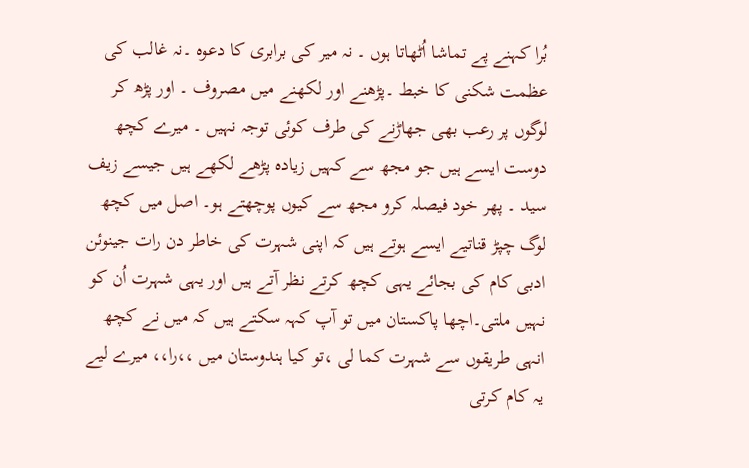بُرا کہنے پے تماشا اُٹھاتا ہوں ۔ نہ میر کی برابری کا دعوہ ۔نہ غالب کی عظمت شکنی کا خبط ۔پڑھنے اور لکھنے میں مصروف ۔ اور پڑھ کر لوگوں پر رعب بھی جھاڑنے کی طرف کوئی توجہ نہیں ۔ میرے کچھ دوست ایسے ہیں جو مجھ سے کہیں زیادہ پڑھے لکھے ہیں جیسے زیف سید ۔ پھر خود فیصلہ کرو مجھ سے کیوں پوچھتے ہو۔ اصل میں کچھ لوگ چپڑ قناتیے ایسے ہوتے ہیں کہ اپنی شہرت کی خاطر دن رات جینوئن ادبی کام کی بجائے یہی کچھ کرتے نظر آتے ہیں اور یہی شہرت اُن کو نہیں ملتی۔اچھا پاکستان میں تو آپ کہہ سکتے ہیں کہ میں نے کچھ انہی طریقوں سے شہرت کما لی ،تو کیا ہندوستان میں ،،را،، میرے لیے یہ کام کرتی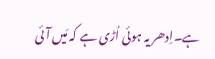ہے۔اِدھر یہ ہوئی اُڑی ہے کہ مَیں آئی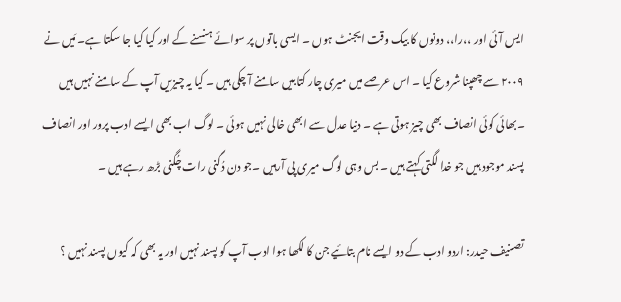ایس آئی اور ،،را،، دونوں کا بیک وقت ایجنٹ ہوں ۔ ایسی باتوں پر سوائے ہنسنے کے اور کیا کیا جا سکتا ہے۔ مَیں نے ۲۰۰۹ سے چھپنا شروع کیا ۔ اس عرصے میں میری چار کتابیں سامنے آ چکی ہیں ۔ کیا یہ چیزیں آپ کے سامنے نہیں ہیں ۔بھائی کوئی انصاف بھی چیز ہوتی ہے ۔ دنیا عدل سے ابھی خالی نہیں ہوئی ۔ لوگ اب بھی ایسے ادب پرور اور انصاف پسند موجود ہیں جو خدا لگتی کہتے ہیں ۔ بس وہی لوگ میری پی آرہیں ۔جو دن دُگنی رات چُگنی بڑھ رہے ہیں ۔

تصنیف حیدر: اردو ادب کے دو ایسے نام بتائیے جن کا لکھا ہوا ادب آپ کو پسند نہیں اور یہ بھی کہ کیوں پسند نہیں ؟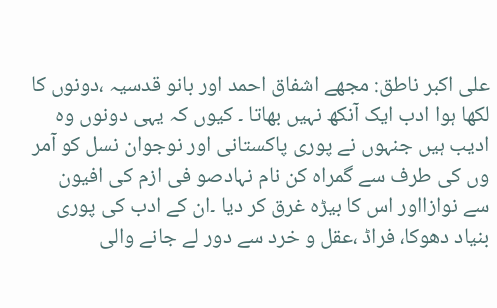علی اکبر ناطق: مجھے اشفاق احمد اور بانو قدسیہ ،دونوں کا لکھا ہوا ادب ایک آنکھ نہیں بھاتا ۔ کیوں کہ یہی دونوں وہ ادیب ہیں جنہوں نے پوری پاکستانی اور نوجوان نسل کو آمر وں کی طرف سے گمراہ کن نام نہادصو فی ازم کی افیون سے نوازااور اس کا بیڑہ غرق کر دیا ۔ان کے ادب کی پوری بنیاد دھوکا، فراڈ ،عقل و خرد سے دور لے جانے والی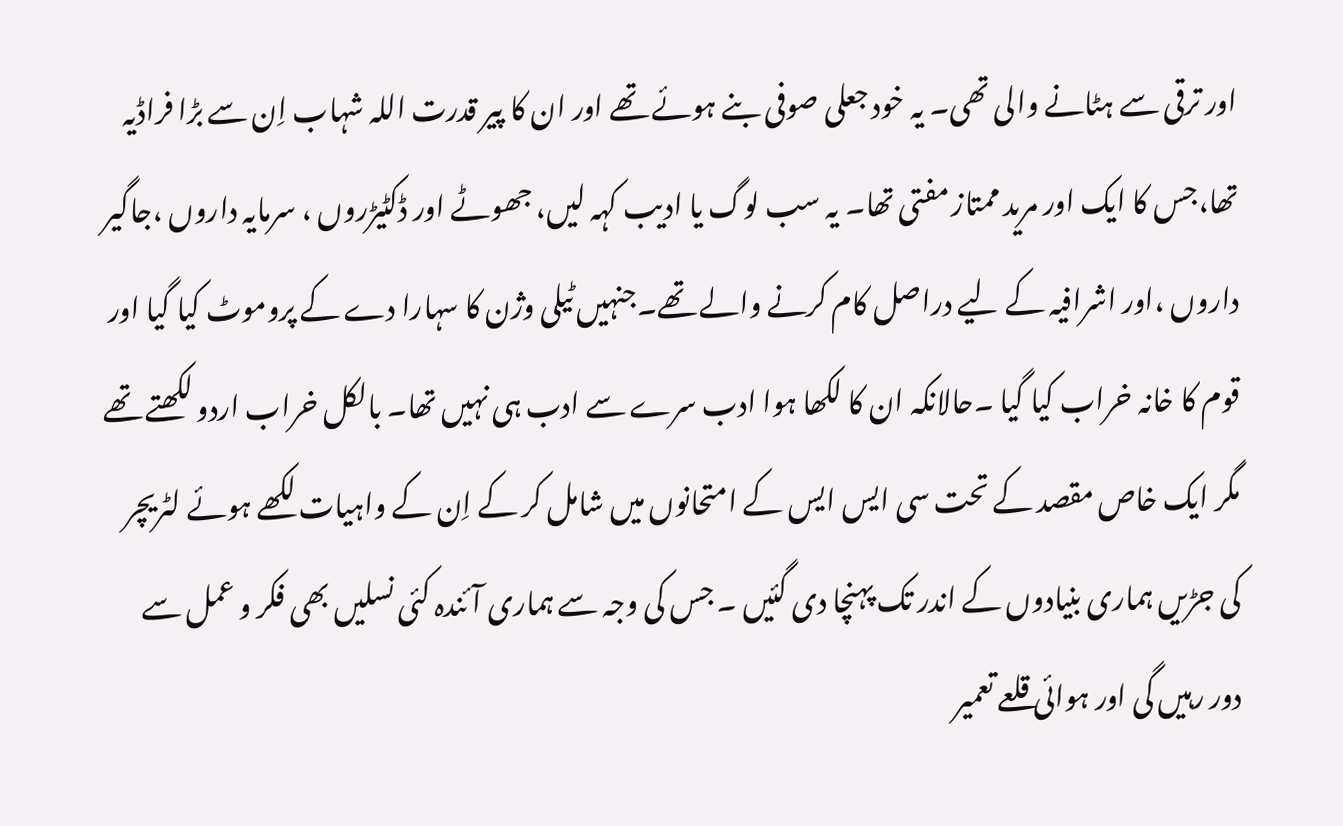اور ترقی سے ہٹانے والی تھی۔ یہ خود جعلی صوفی بنے ہوئے تھے اور ان کا پیر قدرت اللہ شہاب اِن سے بڑا فراڈیہ تھا،جس کا ایک اور مرید ممتاز مفتی تھا۔ یہ سب لوگ یا ادیب کہہ لیں، جھوٹے اور ڈکٹیڑروں ، سرمایہ داروں ،جاگیر داروں ،اور اشرافیہ کے لیے دراصل کام کرنے والے تھے۔جنہیں ٹیلی وژن کا سہارا دے کے پروموٹ کیا گیا اور قوم کا خانہ خراب کیا گیا ۔حالانکہ ان کا لکھا ہوا ادب سرے سے ادب ہی نہیں تھا۔ بالکل خراب اردو لکھتے تھے مگر ایک خاص مقصد کے تحت سی ایس ایس کے امتحانوں میں شامل کر کے اِن کے واہیات لکھے ہوئے لٹریچر کی جڑیں ہماری بنیادوں کے اندر تک پہنچا دی گئیں ۔ جس کی وجہ سے ہماری آئندہ کئی نسلیں بھی فکر و عمل سے دور رہیں گی اور ہوائی قلعے تعمیر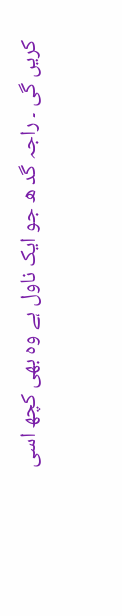کریں گی ۔ راجہ گد ھ جو ایک ناول ہے وہ بھی کچھ اسی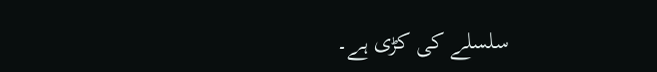سلسلے کی کڑی ہے۔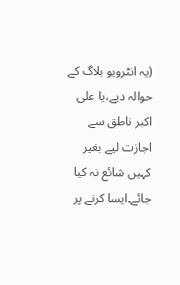(یہ انٹرویو بلاگ کے حوالہ دیے،یا علی اکبر ناطق سے اجازت لیے بغیر کہیں شائع نہ کیا جائے۔ایسا کرنے پر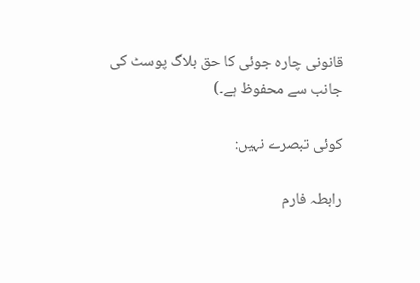قانونی چارہ جوئی کا حق بلاگ پوسٹ کی جانب سے محفوظ ہے۔)

کوئی تبصرے نہیں:

رابطہ فارم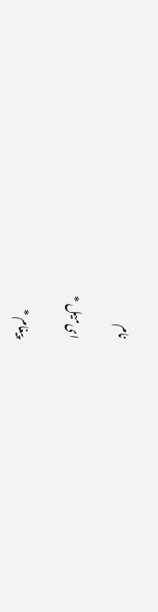نام

ای میل *

پیغام *